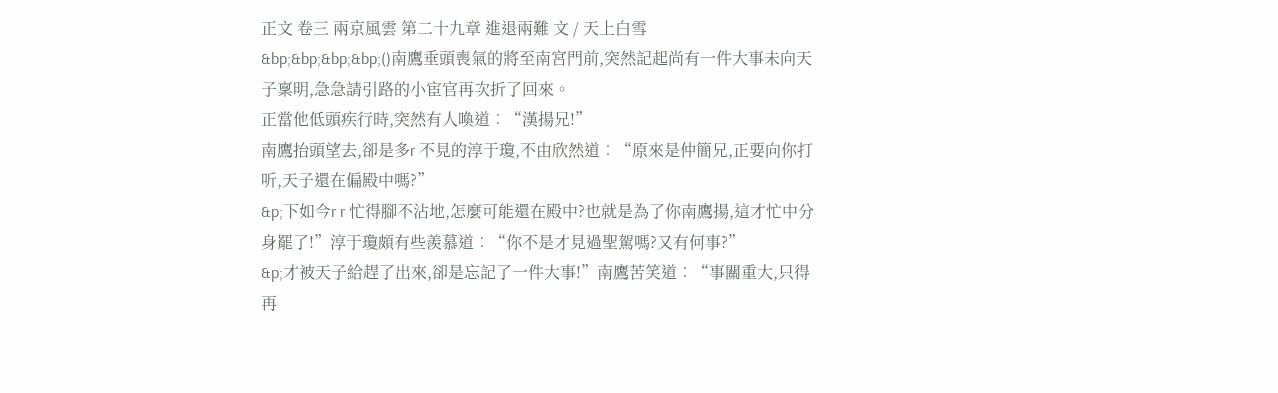正文 卷三 兩京風雲 第二十九章 進退兩難 文 / 天上白雪
&bp;&bp;&bp;&bp;()南鷹垂頭喪氣的將至南宮門前,突然記起尚有一件大事未向天子稟明,急急請引路的小宦官再次折了回來。
正當他低頭疾行時,突然有人喚道︰“漢揚兄!”
南鷹抬頭望去,卻是多r 不見的淳于瓊,不由欣然道︰“原來是仲簡兄,正要向你打听,天子還在偏殿中嗎?”
&p;下如今r r 忙得腳不沾地,怎麼可能還在殿中?也就是為了你南鷹揚,這才忙中分身罷了!”淳于瓊頗有些羨慕道︰“你不是才見過聖駕嗎?又有何事?”
&p;才被天子給趕了出來,卻是忘記了一件大事!”南鷹苦笑道︰“事關重大,只得再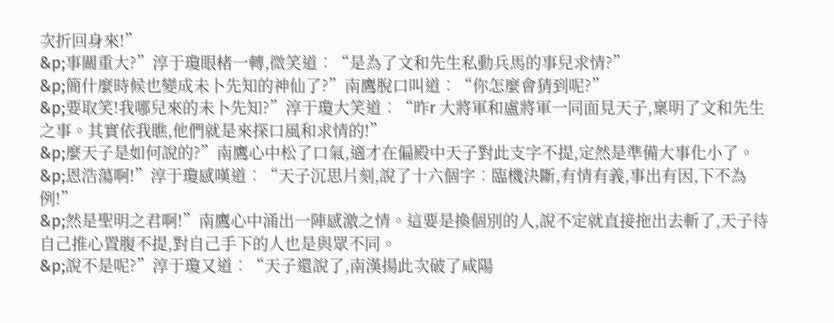次折回身來!”
&p;事關重大?”淳于瓊眼楮一轉,微笑道︰“是為了文和先生私動兵馬的事兒求情?”
&p;簡什麼時候也變成未卜先知的神仙了?”南鷹脫口叫道︰“你怎麼會猜到呢?”
&p;要取笑!我哪兒來的未卜先知?”淳于瓊大笑道︰“昨r 大將軍和盧將軍一同面見天子,稟明了文和先生之事。其實依我瞧,他們就是來探口風和求情的!”
&p;麼天子是如何說的?”南鷹心中松了口氣,適才在偏殿中天子對此支字不提,定然是準備大事化小了。
&p;恩浩蕩啊!”淳于瓊感嘆道︰“天子沉思片刻,說了十六個字︰臨機決斷,有情有義,事出有因,下不為例!”
&p;然是聖明之君啊!”南鷹心中涌出一陣感激之情。這要是換個別的人,說不定就直接拖出去斬了,天子待自己推心置腹不提,對自己手下的人也是與眾不同。
&p;說不是呢?”淳于瓊又道︰“天子還說了,南漢揚此次破了咸陽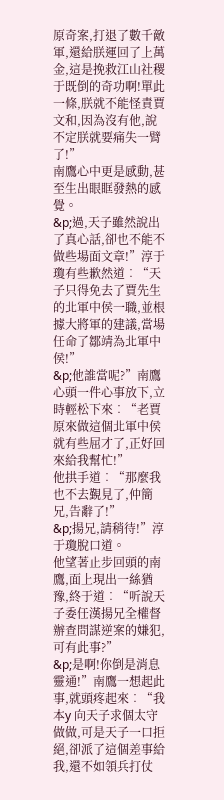原奇案,打退了數千敵軍,還給朕運回了上萬金,這是挽救江山社稷于既倒的奇功啊!單此一條,朕就不能怪責賈文和,因為沒有他,說不定朕就要痛失一臂了!”
南鷹心中更是感動,甚至生出眼眶發熱的感覺。
&p;過,天子雖然說出了真心話,卻也不能不做些場面文章!”淳于瓊有些歉然道︰“天子只得免去了賈先生的北軍中侯一職,並根據大將軍的建議,當場任命了鄒靖為北軍中侯!”
&p;他誰當呢?”南鷹心頭一件心事放下,立時輕松下來︰“老賈原來做這個北軍中侯就有些屈才了,正好回來給我幫忙!”
他拱手道︰“那麼我也不去覲見了,仲簡兄,告辭了!”
&p;揚兄,請稍待!”淳于瓊脫口道。
他望著止步回頭的南鷹,面上現出一絲猶豫,終于道︰“听說天子委任漢揚兄全權督辦查問謀逆案的嫌犯,可有此事?”
&p;是啊!你倒是消息靈通!”南鷹一想起此事,就頭疼起來︰“我本y 向天子求個太守做做,可是天子一口拒絕,卻派了這個差事給我,還不如領兵打仗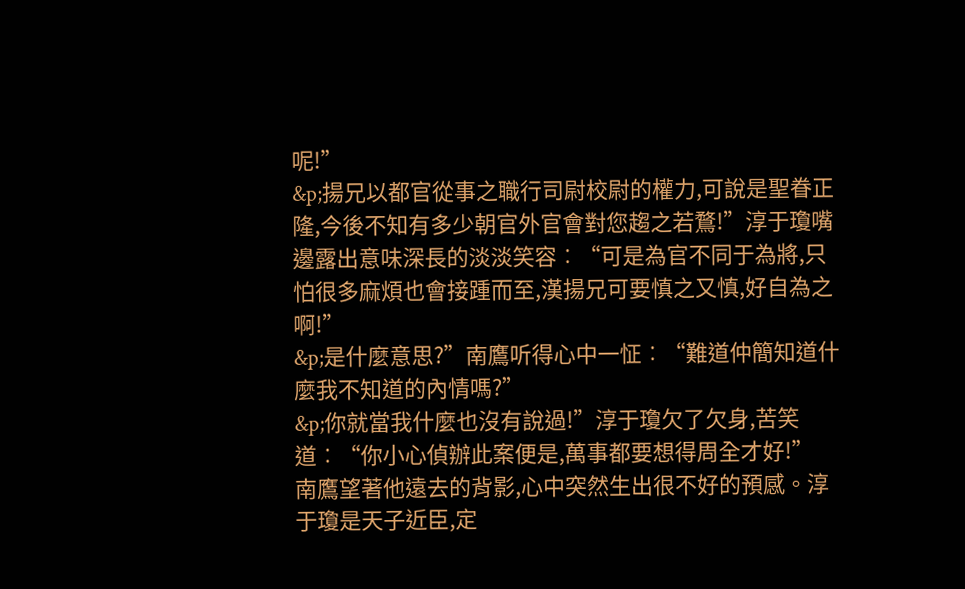呢!”
&p;揚兄以都官從事之職行司尉校尉的權力,可說是聖眷正隆,今後不知有多少朝官外官會對您趨之若鶩!”淳于瓊嘴邊露出意味深長的淡淡笑容︰“可是為官不同于為將,只怕很多麻煩也會接踵而至,漢揚兄可要慎之又慎,好自為之啊!”
&p;是什麼意思?”南鷹听得心中一怔︰“難道仲簡知道什麼我不知道的內情嗎?”
&p;你就當我什麼也沒有說過!”淳于瓊欠了欠身,苦笑道︰“你小心偵辦此案便是,萬事都要想得周全才好!”
南鷹望著他遠去的背影,心中突然生出很不好的預感。淳于瓊是天子近臣,定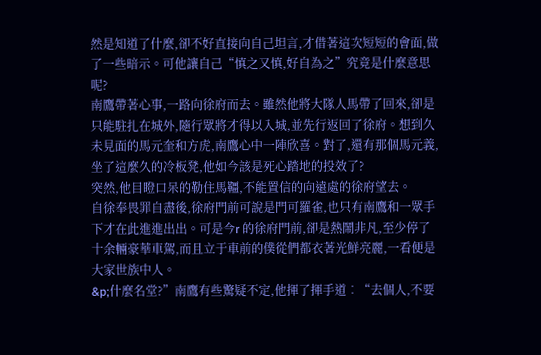然是知道了什麼,卻不好直接向自己坦言,才借著這次短短的會面,做了一些暗示。可他讓自己“慎之又慎,好自為之”究竟是什麼意思呢?
南鷹帶著心事,一路向徐府而去。雖然他將大隊人馬帶了回來,卻是只能駐扎在城外,隨行眾將才得以入城,並先行返回了徐府。想到久未見面的馬元奎和方虎,南鷹心中一陣欣喜。對了,還有那個馬元義,坐了這麼久的冷板凳,他如今該是死心踏地的投效了?
突然,他目瞪口呆的勒住馬韁,不能置信的向遠處的徐府望去。
自徐奉畏罪自盡後,徐府門前可說是門可羅雀,也只有南鷹和一眾手下才在此進進出出。可是今r 的徐府門前,卻是熱鬧非凡,至少停了十余輛豪華車駕,而且立于車前的僕從們都衣著光鮮亮麗,一看便是大家世族中人。
&p;什麼名堂?”南鷹有些驚疑不定,他揮了揮手道︰“去個人,不要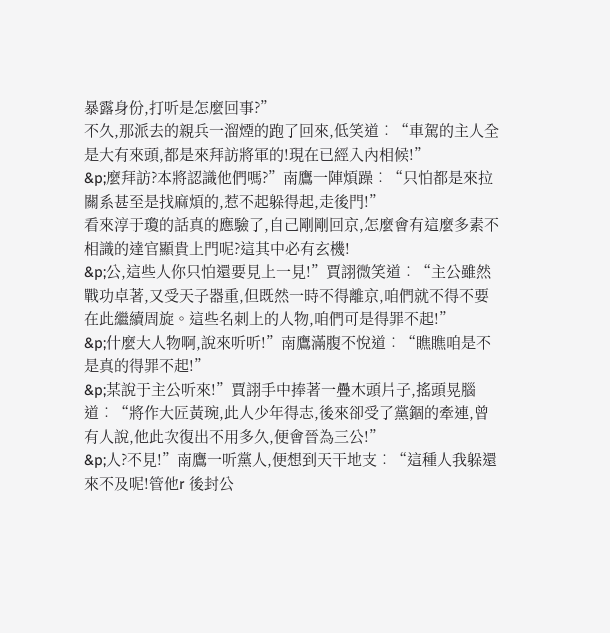暴露身份,打听是怎麼回事?”
不久,那派去的親兵一溜煙的跑了回來,低笑道︰“車駕的主人全是大有來頭,都是來拜訪將軍的!現在已經入內相候!”
&p;麼拜訪?本將認識他們嗎?”南鷹一陣煩躁︰“只怕都是來拉關系甚至是找麻煩的,惹不起躲得起,走後門!”
看來淳于瓊的話真的應驗了,自己剛剛回京,怎麼會有這麼多素不相識的達官顯貴上門呢?這其中必有玄機!
&p;公,這些人你只怕還要見上一見!”賈詡微笑道︰“主公雖然戰功卓著,又受天子器重,但既然一時不得離京,咱們就不得不要在此繼續周旋。這些名刺上的人物,咱們可是得罪不起!”
&p;什麼大人物啊,說來听听!”南鷹滿腹不悅道︰“瞧瞧咱是不是真的得罪不起!”
&p;某說于主公听來!”賈詡手中捧著一疊木頭片子,搖頭晃腦道︰“將作大匠黃琬,此人少年得志,後來卻受了黨錮的牽連,曾有人說,他此次復出不用多久,便會晉為三公!”
&p;人?不見!”南鷹一听黨人,便想到天干地支︰“這種人我躲還來不及呢!管他r 後封公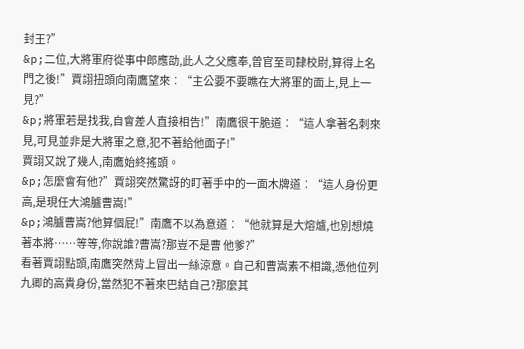封王?”
&p;二位,大將軍府從事中郎應劭,此人之父應奉,曾官至司隸校尉,算得上名門之後!”賈詡扭頭向南鷹望來︰“主公要不要瞧在大將軍的面上,見上一見?”
&p;將軍若是找我,自會差人直接相告!”南鷹很干脆道︰“這人拿著名刺來見,可見並非是大將軍之意,犯不著給他面子!”
賈詡又說了幾人,南鷹始終搖頭。
&p;怎麼會有他?”賈詡突然驚訝的盯著手中的一面木牌道︰“這人身份更高,是現任大鴻臚曹嵩!”
&p;鴻臚曹嵩?他算個屁!”南鷹不以為意道︰“他就算是大熔爐,也別想燒著本將……等等,你說誰?曹嵩?那豈不是曹 他爹?”
看著賈詡點頭,南鷹突然背上冒出一絲涼意。自己和曹嵩素不相識,憑他位列九卿的高貴身份,當然犯不著來巴結自己?那麼其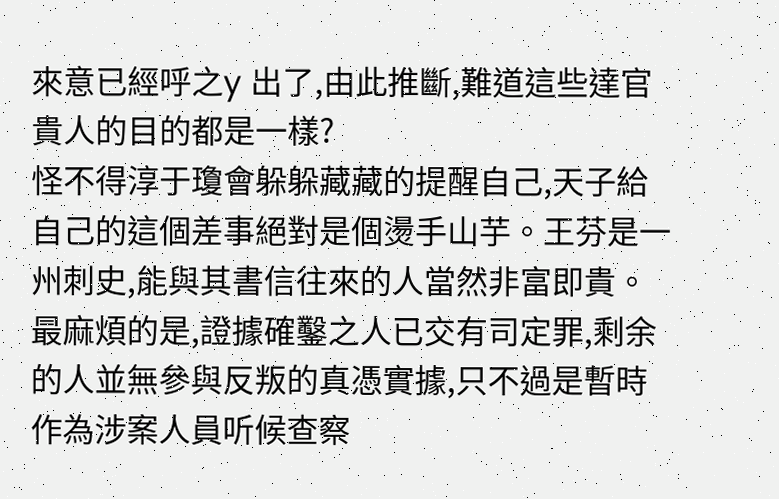來意已經呼之y 出了,由此推斷,難道這些達官貴人的目的都是一樣?
怪不得淳于瓊會躲躲藏藏的提醒自己,天子給自己的這個差事絕對是個燙手山芋。王芬是一州刺史,能與其書信往來的人當然非富即貴。最麻煩的是,證據確鑿之人已交有司定罪,剩余的人並無參與反叛的真憑實據,只不過是暫時作為涉案人員听候查察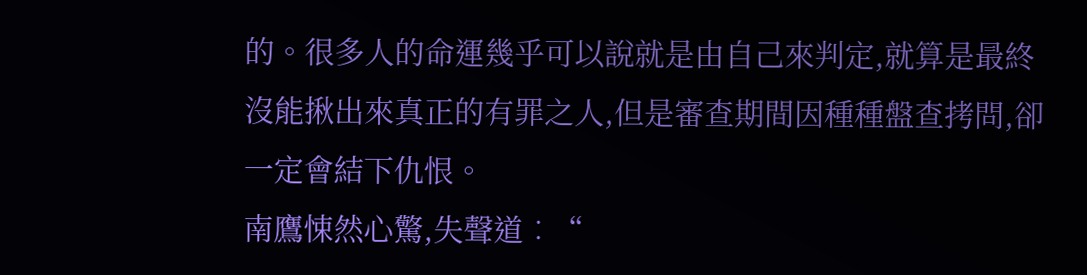的。很多人的命運幾乎可以說就是由自己來判定,就算是最終沒能揪出來真正的有罪之人,但是審查期間因種種盤查拷問,卻一定會結下仇恨。
南鷹悚然心驚,失聲道︰“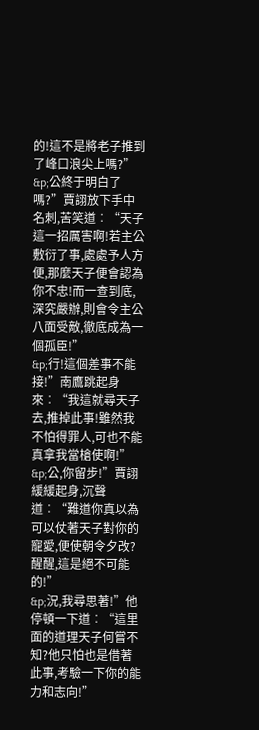的!這不是將老子推到了峰口浪尖上嗎?”
&p;公終于明白了嗎?”賈詡放下手中名刺,苦笑道︰“天子這一招厲害啊!若主公敷衍了事,處處予人方便,那麼天子便會認為你不忠!而一查到底,深究嚴辦,則會令主公八面受敵,徹底成為一個孤臣!”
&p;行!這個差事不能接!”南鷹跳起身來︰“我這就尋天子去,推掉此事!雖然我不怕得罪人,可也不能真拿我當槍使啊!”
&p;公,你留步!”賈詡緩緩起身,沉聲道︰“難道你真以為可以仗著天子對你的寵愛,便使朝令夕改?醒醒,這是絕不可能的!”
&p;況,我尋思著!”他停頓一下道︰“這里面的道理天子何嘗不知?他只怕也是借著此事,考驗一下你的能力和志向!”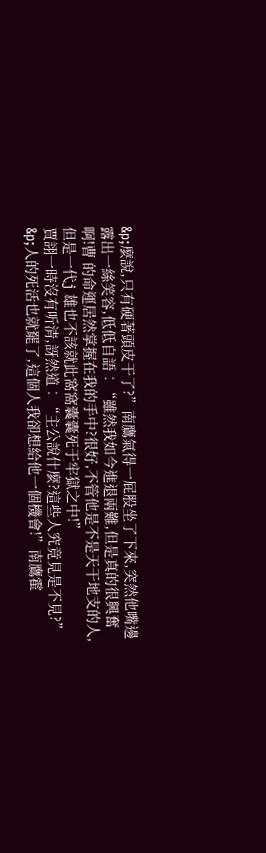&p;麼說,只有硬著頭皮干了?”南鷹氣得一屁股坐了下來,突然他嘴邊露出一絲笑容,低低自語︰“雖然我如今進退兩難,但是真的很興奮啊!曹 的命運居然掌握在我的手中?很好,不管他是不是天干地支的人,但是一代j 雄也不該就此窩窩囊囊死于牢獄之中!”
賈詡一時沒有听清,訝然道︰“主公說什麼?這些人究竟見是不見?”
&p;人的死活也就罷了,這個人我卻想給他一個機會!”南鷹霍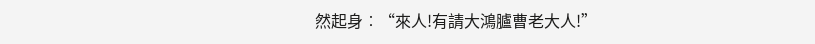然起身︰“來人!有請大鴻臚曹老大人!”